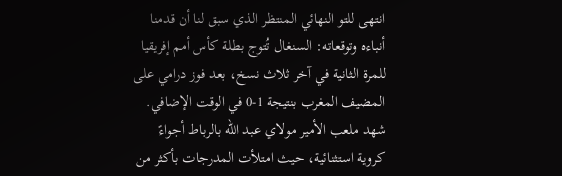انتهى للتو النهائي المنتظر الذي سبق لنا أن قدمنا أنباءه وتوقعاته: السنغال تُتوج بطلة كأس أمم إفريقيا للمرة الثانية في آخر ثلاث نسخ، بعد فوز درامي على المضيف المغرب بنتيجة 1-0 في الوقت الإضافي.
شهد ملعب الأمير مولاي عبد الله بالرباط أجواءً كروية استثنائية، حيث امتلأت المدرجات بأكثر من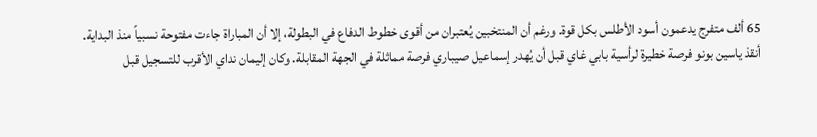65 ألف متفرج يدعمون أسود الأطلس بكل قوة. ورغم أن المنتخبين يُعتبران من أقوى خطوط الدفاع في البطولة، إلا أن المباراة جاءت مفتوحة نسبياً منذ البداية.
أنقذ ياسين بونو فرصة خطيرة لرأسية بابي غاي قبل أن يُهدر إسماعيل صيباري فرصة مماثلة في الجهة المقابلة. وكان إليمان نداي الأقرب للتسجيل قبل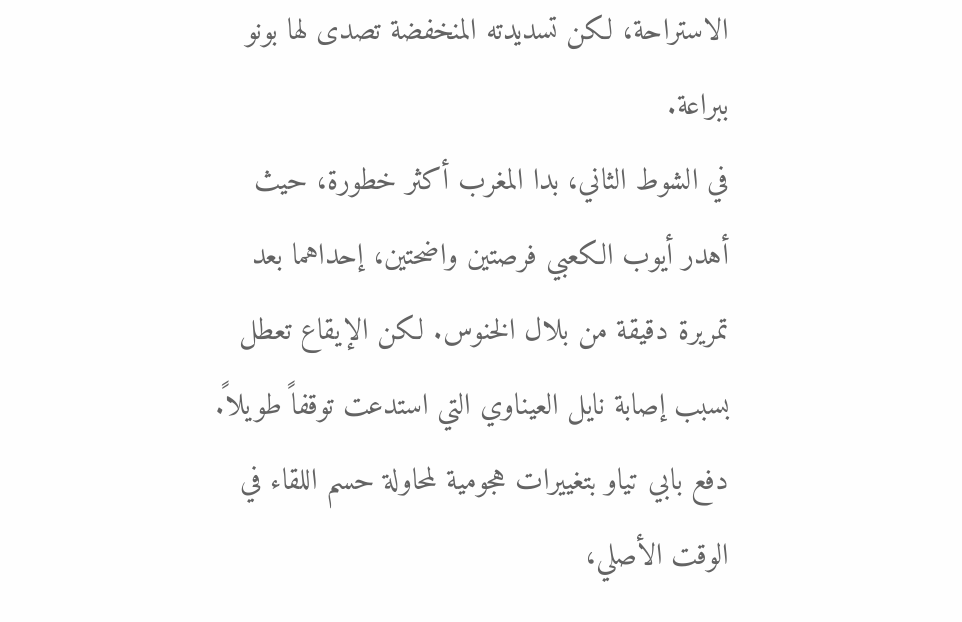الاستراحة، لكن تسديدته المنخفضة تصدى لها بونو ببراعة.
في الشوط الثاني، بدا المغرب أكثر خطورة، حيث أهدر أيوب الكعبي فرصتين واضحتين، إحداهما بعد تمريرة دقيقة من بلال الخنوس. لكن الإيقاع تعطل بسبب إصابة نايل العيناوي التي استدعت توقفاً طويلاً.
دفع بابي تياو بتغييرات هجومية لمحاولة حسم اللقاء في الوقت الأصلي،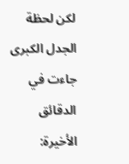لكن لحظة الجدل الكبرى جاءت في الدقائق الأخيرة: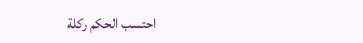احتسب الحكم ركلة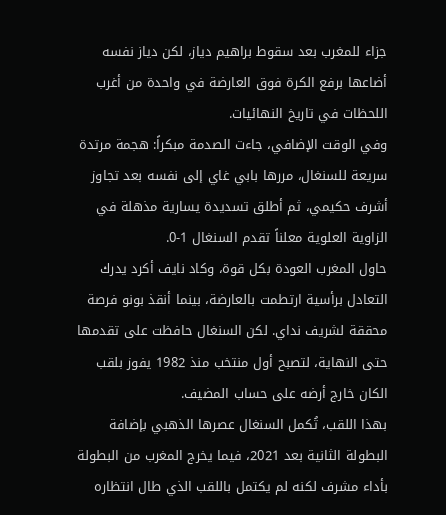جزاء للمغرب بعد سقوط براهيم دياز، لكن دياز نفسه أضاعها برفع الكرة فوق العارضة في واحدة من أغرب اللحظات في تاريخ النهائيات.
وفي الوقت الإضافي، جاءت الصدمة مبكراً: هجمة مرتدة سريعة للسنغال، مررها بابي غاي إلى نفسه بعد تجاوز أشرف حكيمي، ثم أطلق تسديدة يسارية مذهلة في الزاوية العلوية معلناً تقدم السنغال 1-0.
حاول المغرب العودة بكل قوة، وكاد نايف أكرد يدرك التعادل برأسية ارتطمت بالعارضة، بينما أنقذ بونو فرصة محققة لشريف نداي. لكن السنغال حافظت على تقدمها حتى النهاية، لتصبح أول منتخب منذ 1982 يفوز بلقب الكان خارج أرضه على حساب المضيف.
بهذا اللقب، تُكمل السنغال عصرها الذهبي بإضافة البطولة الثانية بعد 2021، فيما يخرج المغرب من البطولة بأداء مشرف لكنه لم يكتمل باللقب الذي طال انتظاره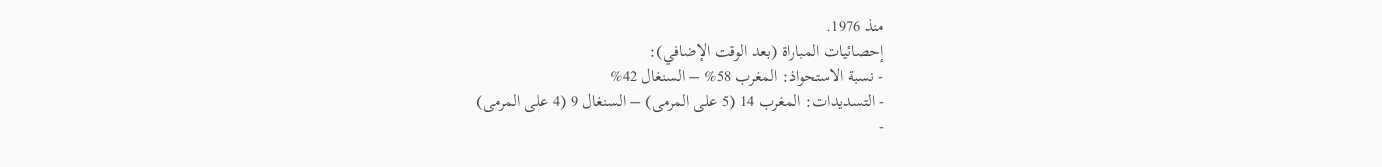منذ 1976.
إحصائيات المباراة (بعد الوقت الإضافي):
- نسبة الاستحواذ: المغرب 58% – السنغال 42%
- التسديدات: المغرب 14 (5 على المرمى) – السنغال 9 (4 على المرمى)
-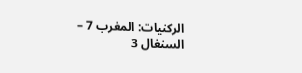الركنيات: المغرب 7 – السنغال 3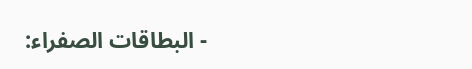- البطاقات الصفراء: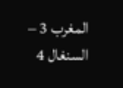المغرب 3 – السنغال 4